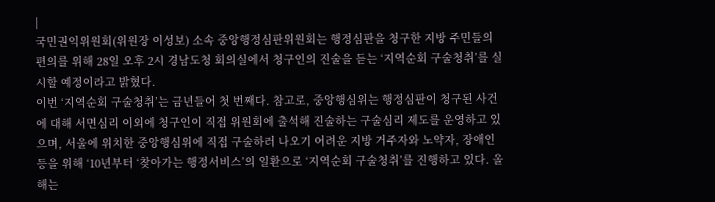|
국민권익위원회(위원장 이성보) 소속 중앙행정심판위원회는 행정심판을 청구한 지방 주민들의 편의를 위해 28일 오후 2시 경남도청 회의실에서 청구인의 진술을 듣는 ‘지역순회 구술청취’를 실시할 예정이라고 밝혔다.
이번 ‘지역순회 구술청취’는 금년들어 첫 번째다. 참고로, 중앙행심위는 행정심판이 청구된 사건에 대해 서면심리 이외에 청구인이 직접 위원회에 출석해 진술하는 구술심리 제도를 운영하고 있으며, 서울에 위치한 중앙행심위에 직접 구술하러 나오기 어려운 지방 거주자와 노약자, 장애인 등을 위해 ‘10년부터 ‘찾아가는 행정서비스’의 일환으로 ‘지역순회 구술청취’를 진행하고 있다. 올 해는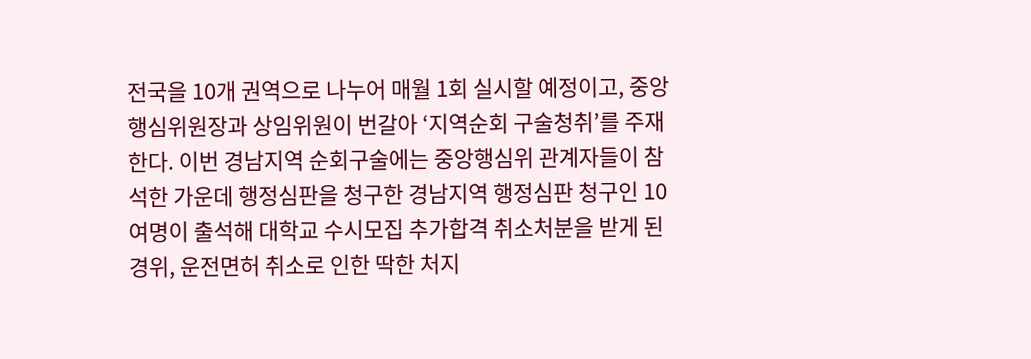전국을 10개 권역으로 나누어 매월 1회 실시할 예정이고, 중앙행심위원장과 상임위원이 번갈아 ‘지역순회 구술청취’를 주재한다. 이번 경남지역 순회구술에는 중앙행심위 관계자들이 참석한 가운데 행정심판을 청구한 경남지역 행정심판 청구인 10여명이 출석해 대학교 수시모집 추가합격 취소처분을 받게 된 경위, 운전면허 취소로 인한 딱한 처지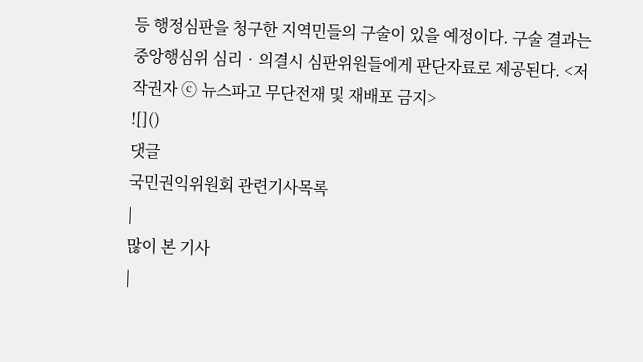등 행정심판을 청구한 지역민들의 구술이 있을 예정이다. 구술 결과는 중앙행심위 심리‧의결시 심판위원들에게 판단자료로 제공된다. <저작권자 ⓒ 뉴스파고 무단전재 및 재배포 금지>
![]()
댓글
국민권익위원회 관련기사목록
|
많이 본 기사
|